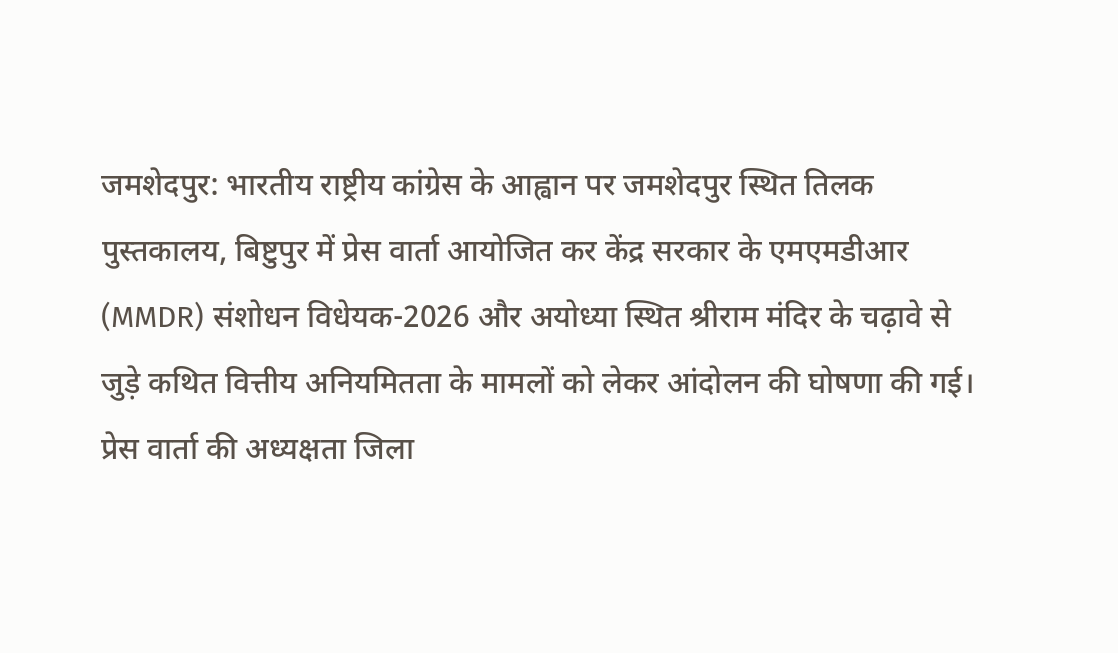जमशेदपुर: भारतीय राष्ट्रीय कांग्रेस के आह्वान पर जमशेदपुर स्थित तिलक पुस्तकालय, बिष्टुपुर में प्रेस वार्ता आयोजित कर केंद्र सरकार के एमएमडीआर (MMDR) संशोधन विधेयक-2026 और अयोध्या स्थित श्रीराम मंदिर के चढ़ावे से जुड़े कथित वित्तीय अनियमितता के मामलों को लेकर आंदोलन की घोषणा की गई। प्रेस वार्ता की अध्यक्षता जिला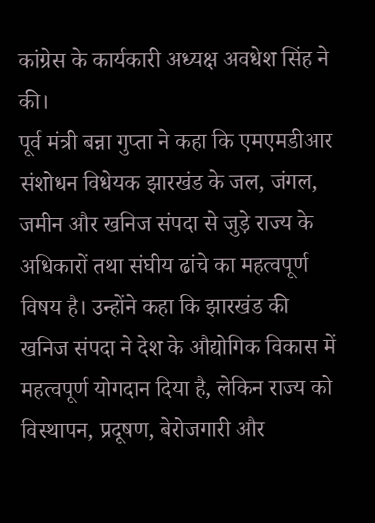कांग्रेस के कार्यकारी अध्यक्ष अवधेश सिंह ने की।
पूर्व मंत्री बन्ना गुप्ता ने कहा कि एमएमडीआर संशोधन विधेयक झारखंड के जल, जंगल, जमीन और खनिज संपदा से जुड़े राज्य के अधिकारों तथा संघीय ढांचे का महत्वपूर्ण विषय है। उन्होंने कहा कि झारखंड की खनिज संपदा ने देश के औद्योगिक विकास में महत्वपूर्ण योगदान दिया है, लेकिन राज्य को विस्थापन, प्रदूषण, बेरोजगारी और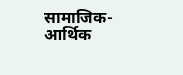सामाजिक-आर्थिक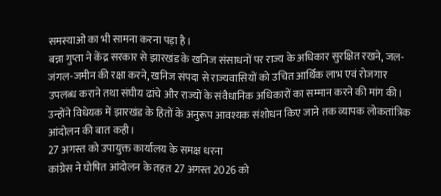समस्याओं का भी सामना करना पड़ा है।
बन्ना गुप्ता ने केंद्र सरकार से झारखंड के खनिज संसाधनों पर राज्य के अधिकार सुरक्षित रखने, जल-जंगल-जमीन की रक्षा करने, खनिज संपदा से राज्यवासियों को उचित आर्थिक लाभ एवं रोजगार उपलब्ध कराने तथा संघीय ढांचे और राज्यों के संवैधानिक अधिकारों का सम्मान करने की मांग की। उन्होंने विधेयक में झारखंड के हितों के अनुरूप आवश्यक संशोधन किए जाने तक व्यापक लोकतांत्रिक आंदोलन की बात कही।
27 अगस्त को उपायुक्त कार्यालय के समक्ष धरना
कांग्रेस ने घोषित आंदोलन के तहत 27 अगस्त 2026 को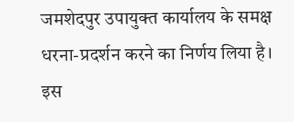जमशेदपुर उपायुक्त कार्यालय के समक्ष धरना-प्रदर्शन करने का निर्णय लिया है। इस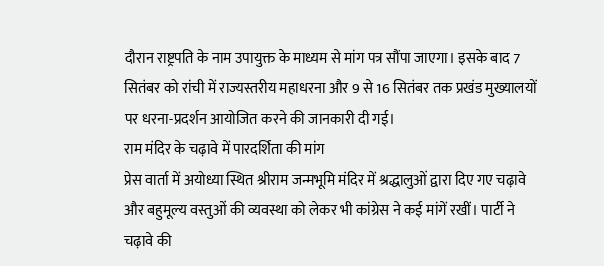दौरान राष्ट्रपति के नाम उपायुक्त के माध्यम से मांग पत्र सौंपा जाएगा। इसके बाद 7 सितंबर को रांची में राज्यस्तरीय महाधरना और 9 से 16 सितंबर तक प्रखंड मुख्यालयों पर धरना-प्रदर्शन आयोजित करने की जानकारी दी गई।
राम मंदिर के चढ़ावे में पारदर्शिता की मांग
प्रेस वार्ता में अयोध्या स्थित श्रीराम जन्मभूमि मंदिर में श्रद्धालुओं द्वारा दिए गए चढ़ावे और बहुमूल्य वस्तुओं की व्यवस्था को लेकर भी कांग्रेस ने कई मांगें रखीं। पार्टी ने चढ़ावे की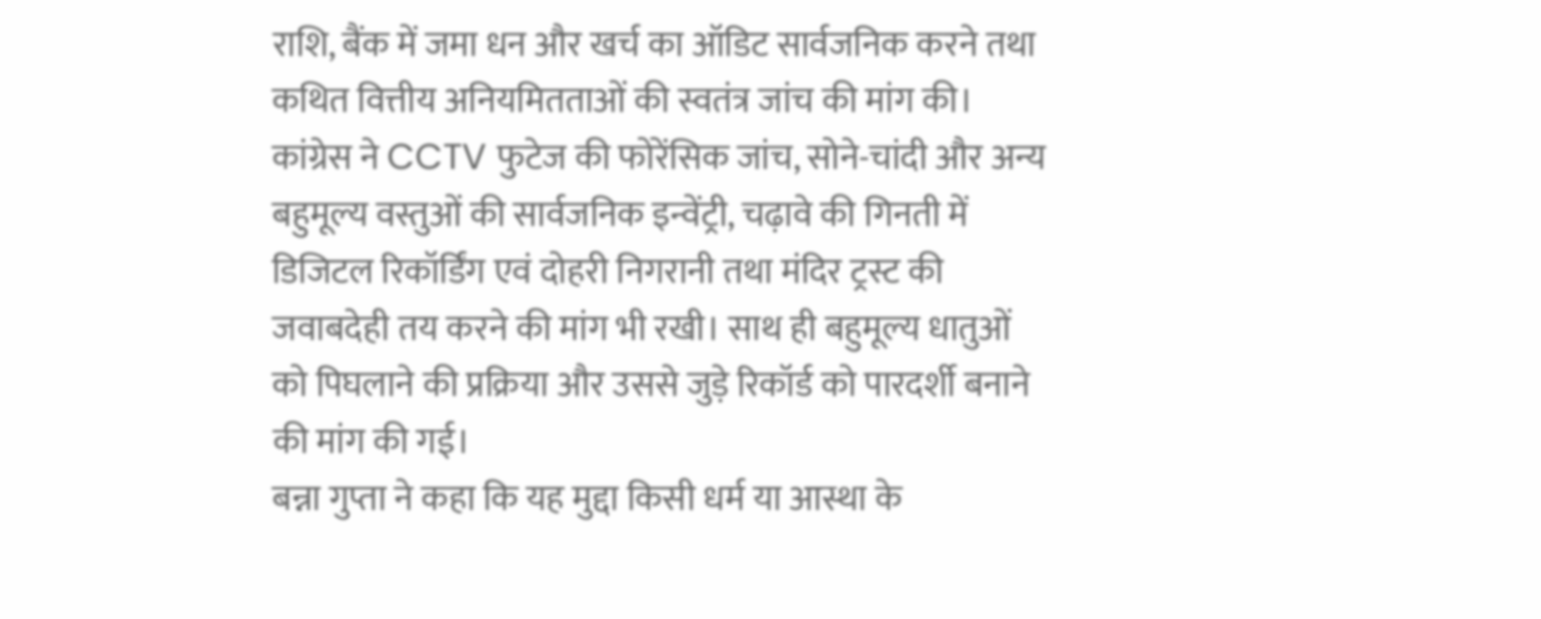राशि, बैंक में जमा धन और खर्च का ऑडिट सार्वजनिक करने तथा कथित वित्तीय अनियमितताओं की स्वतंत्र जांच की मांग की।
कांग्रेस ने CCTV फुटेज की फोरेंसिक जांच, सोने-चांदी और अन्य बहुमूल्य वस्तुओं की सार्वजनिक इन्वेंट्री, चढ़ावे की गिनती में डिजिटल रिकॉर्डिंग एवं दोहरी निगरानी तथा मंदिर ट्रस्ट की जवाबदेही तय करने की मांग भी रखी। साथ ही बहुमूल्य धातुओं को पिघलाने की प्रक्रिया और उससे जुड़े रिकॉर्ड को पारदर्शी बनाने की मांग की गई।
बन्ना गुप्ता ने कहा कि यह मुद्दा किसी धर्म या आस्था के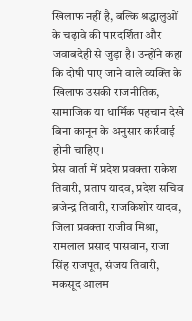खिलाफ नहीं है, बल्कि श्रद्धालुओं के चढ़ावे की पारदर्शिता और जवाबदेही से जुड़ा है। उन्होंने कहा कि दोषी पाए जाने वाले व्यक्ति के खिलाफ उसकी राजनीतिक, सामाजिक या धार्मिक पहचान देखे बिना कानून के अनुसार कार्रवाई होनी चाहिए।
प्रेस वार्ता में प्रदेश प्रवक्ता राकेश तिवारी, प्रताप यादव, प्रदेश सचिव ब्रजेन्द्र तिवारी, राजकिशोर यादव, जिला प्रवक्ता राजीव मिश्रा, रामलाल प्रसाद पासवान, राजा सिंह राजपूत, संजय तिवारी, मकसूद आलम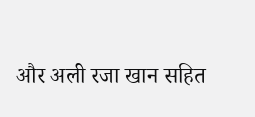और अली रजा खान सहित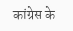कांग्रेस के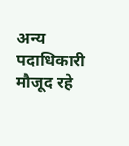अन्य पदाधिकारी मौजूद रहे